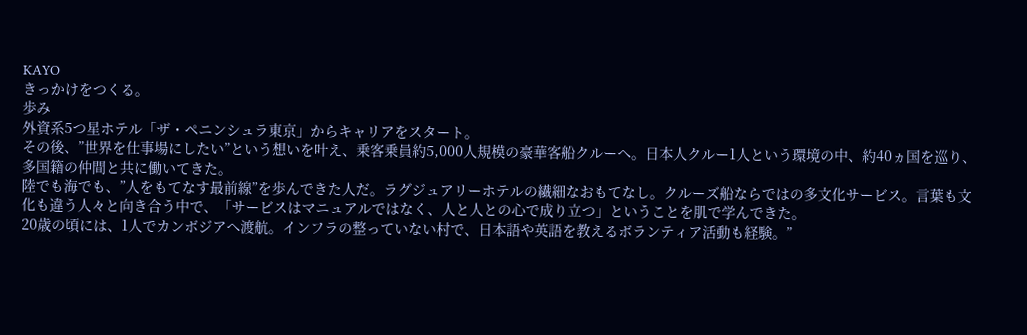KAYO
きっかけをつくる。
歩み
外資系5つ星ホテル「ザ・ペニンシュラ東京」からキャリアをスタート。
その後、”世界を仕事場にしたい”という想いを叶え、乗客乗員約5,000人規模の豪華客船クルーへ。日本人クルー1人という環境の中、約40ヵ国を巡り、多国籍の仲間と共に働いてきた。
陸でも海でも、”人をもてなす最前線”を歩んできた人だ。ラグジュアリーホテルの繊細なおもてなし。クルーズ船ならではの多文化サービス。言葉も文化も違う人々と向き合う中で、「サービスはマニュアルではなく、人と人との心で成り立つ」ということを肌で学んできた。
20歳の頃には、1人でカンボジアへ渡航。インフラの整っていない村で、日本語や英語を教えるボランティア活動も経験。”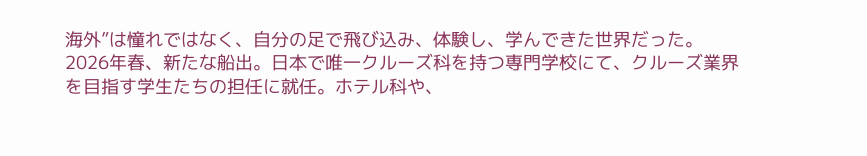海外”は憧れではなく、自分の足で飛び込み、体験し、学んできた世界だった。
2026年春、新たな船出。日本で唯一クルーズ科を持つ専門学校にて、クルーズ業界を目指す学生たちの担任に就任。ホテル科や、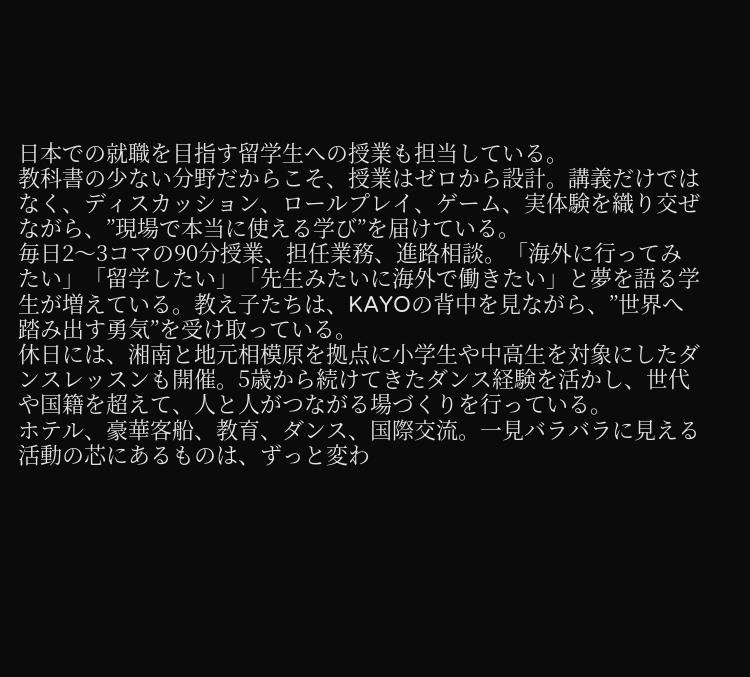日本での就職を目指す留学生への授業も担当している。
教科書の少ない分野だからこそ、授業はゼロから設計。講義だけではなく、ディスカッション、ロールプレイ、ゲーム、実体験を織り交ぜながら、”現場で本当に使える学び”を届けている。
毎日2〜3コマの90分授業、担任業務、進路相談。「海外に行ってみたい」「留学したい」「先生みたいに海外で働きたい」と夢を語る学生が増えている。教え子たちは、KAYOの背中を見ながら、”世界へ踏み出す勇気”を受け取っている。
休日には、湘南と地元相模原を拠点に小学生や中高生を対象にしたダンスレッスンも開催。5歳から続けてきたダンス経験を活かし、世代や国籍を超えて、人と人がつながる場づくりを行っている。
ホテル、豪華客船、教育、ダンス、国際交流。一見バラバラに見える活動の芯にあるものは、ずっと変わ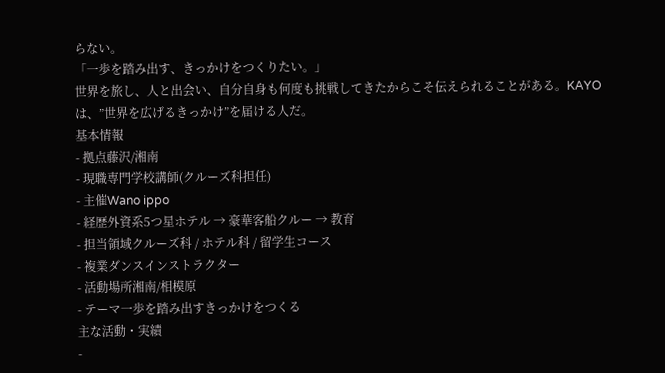らない。
「一歩を踏み出す、きっかけをつくりたい。」
世界を旅し、人と出会い、自分自身も何度も挑戦してきたからこそ伝えられることがある。KAYOは、”世界を広げるきっかけ”を届ける人だ。
基本情報
- 拠点藤沢/湘南
- 現職専門学校講師(クルーズ科担任)
- 主催Wano ippo
- 経歴外資系5つ星ホテル → 豪華客船クルー → 教育
- 担当領域クルーズ科 / ホテル科 / 留学生コース
- 複業ダンスインストラクター
- 活動場所湘南/相模原
- テーマ一歩を踏み出すきっかけをつくる
主な活動・実績
-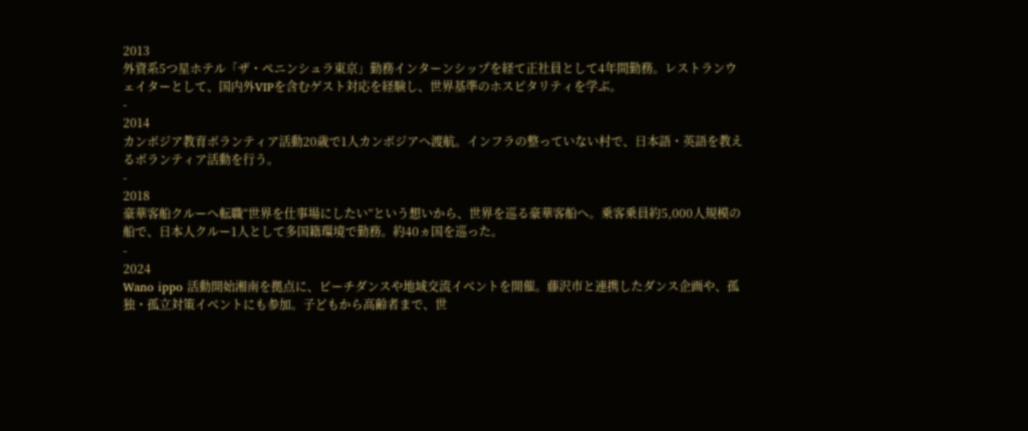2013
外資系5つ星ホテル「ザ・ペニンシュラ東京」勤務インターンシップを経て正社員として4年間勤務。レストランウェイターとして、国内外VIPを含むゲスト対応を経験し、世界基準のホスピタリティを学ぶ。
-
2014
カンボジア教育ボランティア活動20歳で1人カンボジアへ渡航。インフラの整っていない村で、日本語・英語を教えるボランティア活動を行う。
-
2018
豪華客船クルーへ転職“世界を仕事場にしたい”という想いから、世界を巡る豪華客船へ。乗客乗員約5,000人規模の船で、日本人クルー1人として多国籍環境で勤務。約40ヵ国を巡った。
-
2024
Wano ippo 活動開始湘南を拠点に、ビーチダンスや地域交流イベントを開催。藤沢市と連携したダンス企画や、孤独・孤立対策イベントにも参加。子どもから高齢者まで、世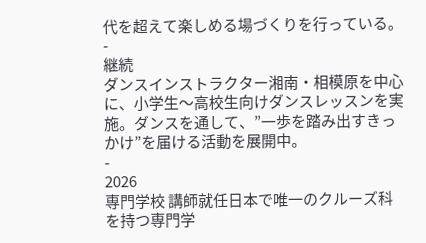代を超えて楽しめる場づくりを行っている。
-
継続
ダンスインストラクター湘南・相模原を中心に、小学生〜高校生向けダンスレッスンを実施。ダンスを通して、”一歩を踏み出すきっかけ”を届ける活動を展開中。
-
2026
専門学校 講師就任日本で唯一のクルーズ科を持つ専門学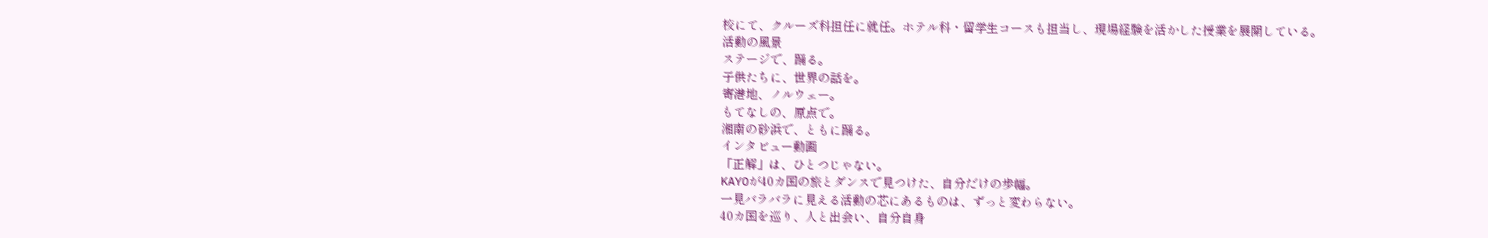校にて、クルーズ科担任に就任。ホテル科・留学生コースも担当し、現場経験を活かした授業を展開している。
活動の風景
ステージで、踊る。
子供たちに、世界の話を。
寄港地、ノルウェー。
もてなしの、原点で。
湘南の砂浜で、ともに踊る。
インタビュー動画
「正解」は、ひとつじゃない。
KAYOが40カ国の旅とダンスで見つけた、自分だけの歩幅。
一見バラバラに見える活動の芯にあるものは、ずっと変わらない。
40カ国を巡り、人と出会い、自分自身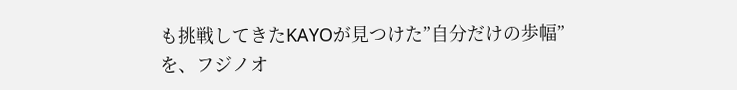も挑戦してきたKAYOが見つけた”自分だけの歩幅”を、フジノオ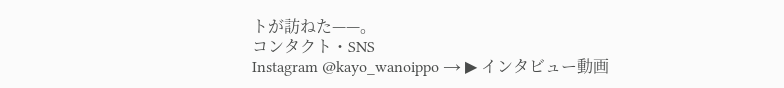トが訪ねた——。
コンタクト・SNS
Instagram @kayo_wanoippo → ▶ インタビュー動画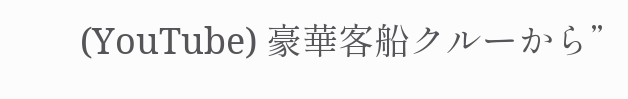(YouTube) 豪華客船クルーから”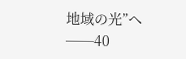地域の光”へ──40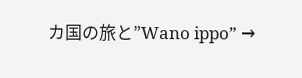カ国の旅と”Wano ippo” →